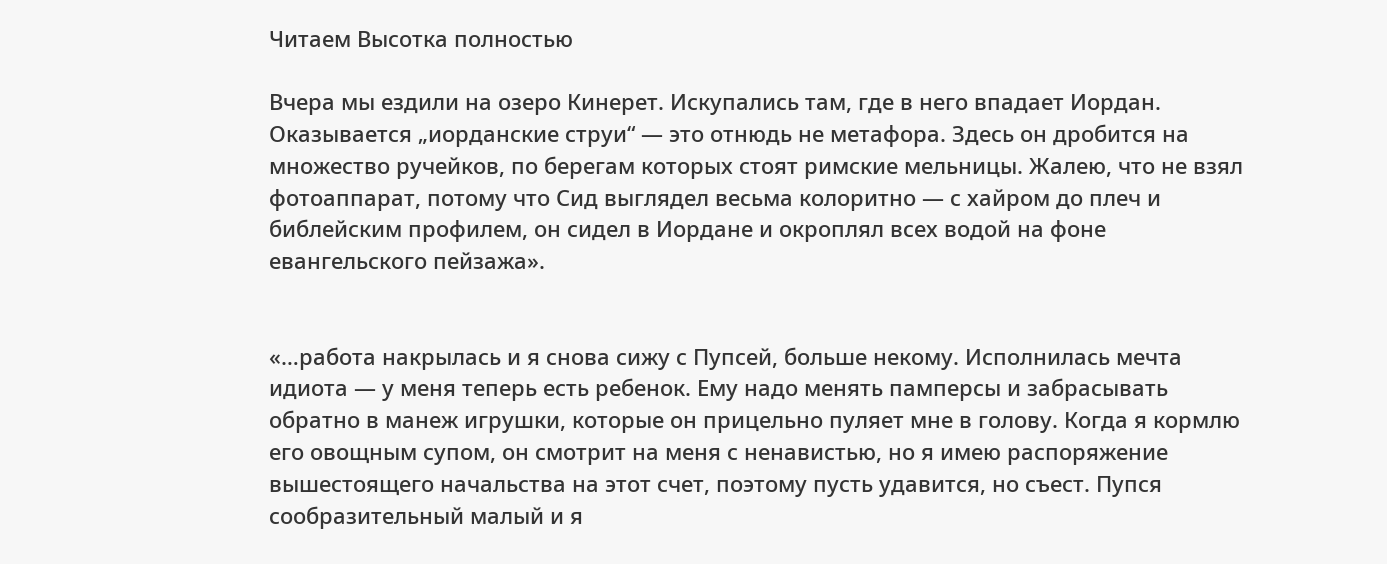Читаем Высотка полностью

Вчера мы ездили на озеро Кинерет. Искупались там, где в него впадает Иордан. Оказывается „иорданские струи“ — это отнюдь не метафора. Здесь он дробится на множество ручейков, по берегам которых стоят римские мельницы. Жалею, что не взял фотоаппарат, потому что Сид выглядел весьма колоритно — с хайром до плеч и библейским профилем, он сидел в Иордане и окроплял всех водой на фоне евангельского пейзажа».


«…работа накрылась и я снова сижу с Пупсей, больше некому. Исполнилась мечта идиота — у меня теперь есть ребенок. Ему надо менять памперсы и забрасывать обратно в манеж игрушки, которые он прицельно пуляет мне в голову. Когда я кормлю его овощным супом, он смотрит на меня с ненавистью, но я имею распоряжение вышестоящего начальства на этот счет, поэтому пусть удавится, но съест. Пупся сообразительный малый и я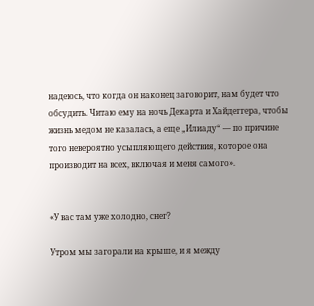надеюсь, что когда он наконец заговорит, нам будет что обсудить. Читаю ему на ночь Декарта и Хайдеггера, чтобы жизнь медом не казалась, а еще „Илиаду“ — по причине того невероятно усыпляющего действия, которое она производит на всех, включая и меня самого».


«У вас там уже холодно, снег?

Утром мы загорали на крыше, и я между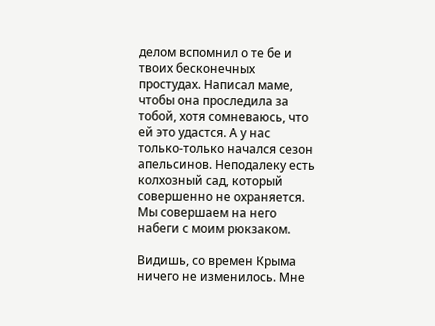делом вспомнил о те бе и твоих бесконечных простудах. Написал маме, чтобы она проследила за тобой, хотя сомневаюсь, что ей это удастся. А у нас только-только начался сезон апельсинов. Неподалеку есть колхозный сад, который совершенно не охраняется. Мы совершаем на него набеги с моим рюкзаком.

Видишь, со времен Крыма ничего не изменилось. Мне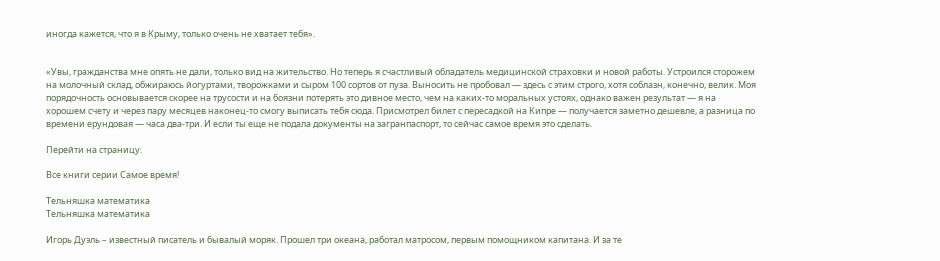иногда кажется, что я в Крыму, только очень не хватает тебя».


«Увы, гражданства мне опять не дали, только вид на жительство. Но теперь я счастливый обладатель медицинской страховки и новой работы. Устроился сторожем на молочный склад, обжираюсь йогуртами, творожками и сыром 100 сортов от пуза. Выносить не пробовал — здесь с этим строго, хотя соблазн, конечно, велик. Моя порядочность основывается скорее на трусости и на боязни потерять это дивное место, чем на каких-то моральных устоях, однако важен результат — я на хорошем счету и через пару месяцев наконец-то смогу выписать тебя сюда. Присмотрел билет с пересадкой на Кипре — получается заметно дешевле, а разница по времени ерундовая — часа два-три. И если ты еще не подала документы на загранпаспорт, то сейчас самое время это сделать.

Перейти на страницу:

Все книги серии Самое время!

Тельняшка математика
Тельняшка математика

Игорь Дуэль – известный писатель и бывалый моряк. Прошел три океана, работал матросом, первым помощником капитана. И за те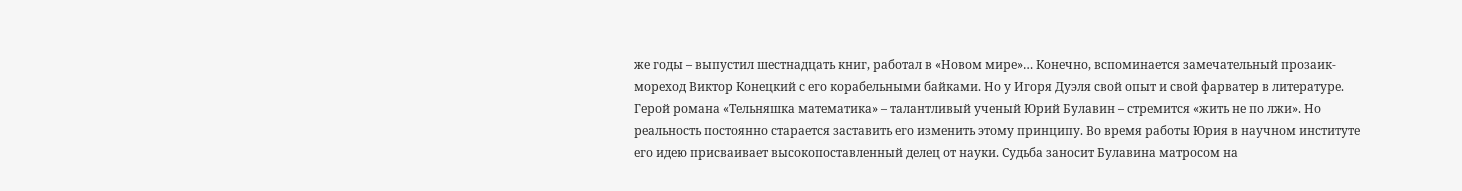же годы – выпустил шестнадцать книг, работал в «Новом мире»… Конечно, вспоминается замечательный прозаик-мореход Виктор Конецкий с его корабельными байками. Но у Игоря Дуэля свой опыт и свой фарватер в литературе. Герой романа «Тельняшка математика» – талантливый ученый Юрий Булавин – стремится «жить не по лжи». Но реальность постоянно старается заставить его изменить этому принципу. Во время работы Юрия в научном институте его идею присваивает высокопоставленный делец от науки. Судьба заносит Булавина матросом на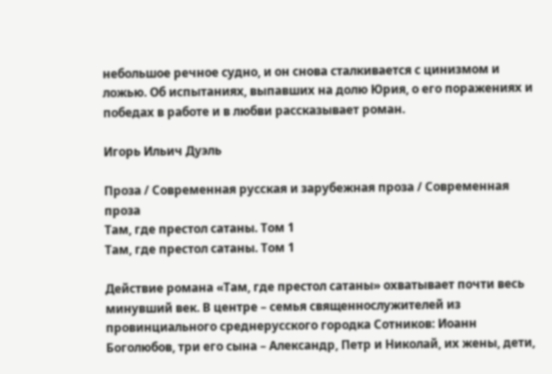небольшое речное судно, и он снова сталкивается с цинизмом и ложью. Об испытаниях, выпавших на долю Юрия, о его поражениях и победах в работе и в любви рассказывает роман.

Игорь Ильич Дуэль

Проза / Современная русская и зарубежная проза / Современная проза
Там, где престол сатаны. Том 1
Там, где престол сатаны. Том 1

Действие романа «Там, где престол сатаны» охватывает почти весь минувший век. В центре – семья священнослужителей из провинциального среднерусского городка Сотников: Иоанн Боголюбов, три его сына – Александр, Петр и Николай, их жены, дети,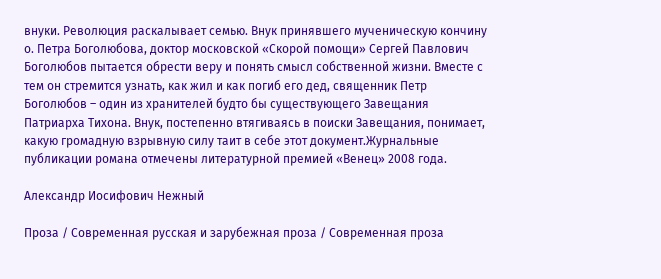внуки. Революция раскалывает семью. Внук принявшего мученическую кончину о. Петра Боголюбова, доктор московской «Скорой помощи» Сергей Павлович Боголюбов пытается обрести веру и понять смысл собственной жизни. Вместе с тем он стремится узнать, как жил и как погиб его дед, священник Петр Боголюбов – один из хранителей будто бы существующего Завещания Патриарха Тихона. Внук, постепенно втягиваясь в поиски Завещания, понимает, какую громадную взрывную силу таит в себе этот документ.Журнальные публикации романа отмечены литературной премией «Венец» 2008 года.

Александр Иосифович Нежный

Проза / Современная русская и зарубежная проза / Современная проза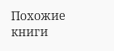Похожие книги